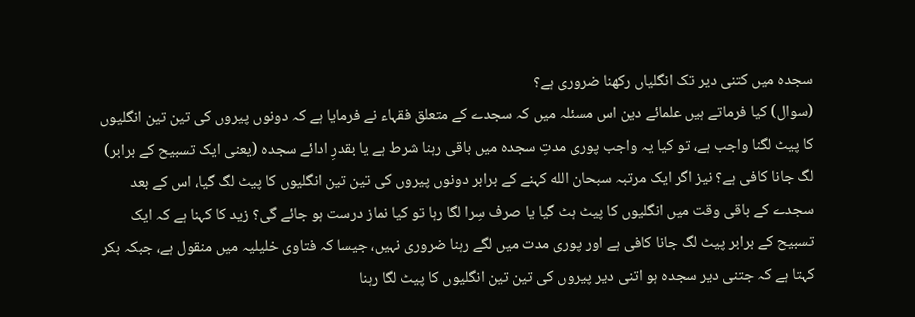سجدہ میں کتنی دیر تک انگلیاں رکھنا ضروری ہے؟
(سوال) کیا فرماتے ہیں علمائے دین اس مسئلہ میں کہ سجدے کے متعلق فقہاء نے فرمایا ہے کہ دونوں پیروں کی تین تین انگلیوں کا پیٹ لگنا واجب ہے، تو کیا یہ واجب پوری مدتِ سجدہ میں باقی رہنا شرط ہے یا بقدرِ ادائے سجدہ (یعنی ایک تسبیح کے برابر) لگ جانا کافی ہے؟ نیز اگر ایک مرتبہ سبحان الله کہنے کے برابر دونوں پیروں کی تین تین انگلیوں کا پیٹ لگ گیا، اس کے بعد سجدے کے باقی وقت میں انگلیوں کا پیٹ ہٹ گیا یا صرف سِرا لگا رہا تو کیا نماز درست ہو جائے گی؟ زید کا کہنا ہے کہ ایک تسبیح کے برابر پیٹ لگ جانا کافی ہے اور پوری مدت میں لگے رہنا ضروری نہیں، جیسا کہ فتاوی خلیلیہ میں منقول ہے، جبکہ بکر کہتا ہے کہ جتنی دیر سجدہ ہو اتنی دیر پیروں کی تین تین انگلیوں کا پیٹ لگا رہنا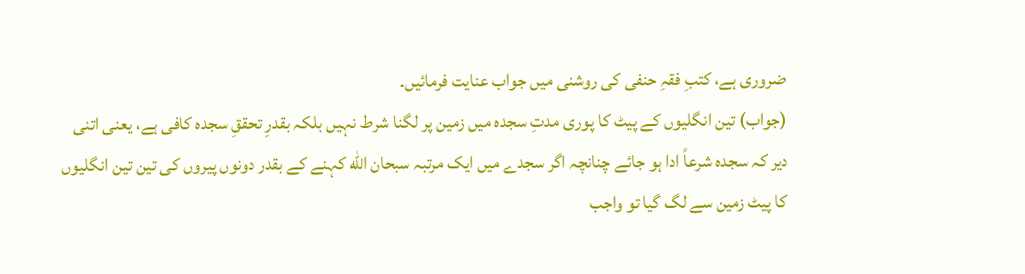ضروری ہے، کتبِ فقہِ حنفی کی روشنی میں جواب عنایت فرمائیں۔
(جواب) تین انگلیوں کے پیٹ کا پوری مدتِ سجدہ میں زمین پر لگنا شرط نہیں بلکہ بقدرِ تحققِ سجدہ کافی ہے، یعنی اتنی دیر کہ سجدہ شرعاً ادا ہو جائے چنانچہ اگر سجدے میں ایک مرتبہ سبحان الله کہنے کے بقدر دونوں پیروں کی تین تین انگلیوں کا پیٹ زمین سے لگ گیا تو واجب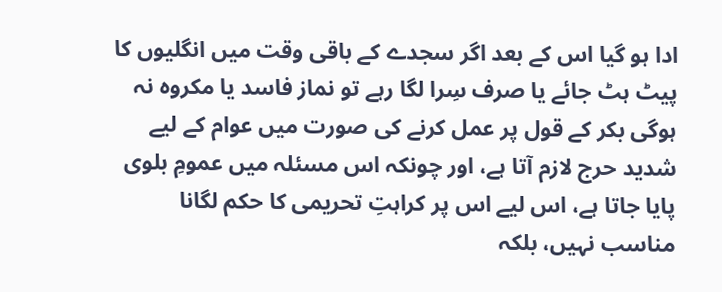ادا ہو گیا اس کے بعد اگر سجدے کے باقی وقت میں انگلیوں کا پیٹ ہٹ جائے یا صرف سِرا لگا رہے تو نماز فاسد یا مکروہ نہ ہوگی بکر کے قول پر عمل کرنے کی صورت میں عوام کے لیے شدید حرج لازم آتا ہے، اور چونکہ اس مسئلہ میں عمومِ بلوی پایا جاتا ہے، اس لیے اس پر کراہتِ تحریمی کا حکم لگانا مناسب نہیں، بلکہ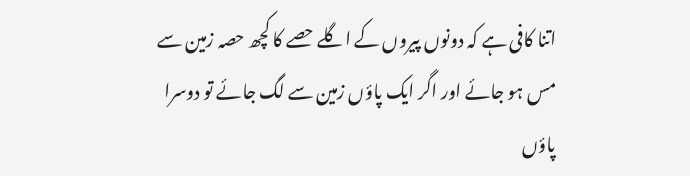اتنا کافی ہے کہ دونوں پیروں کے اگلے حصے کا کچھ حصہ زمین سے مس ہو جائے اور اگر ایک پاؤں زمین سے لگ جائے تو دوسرا پاؤں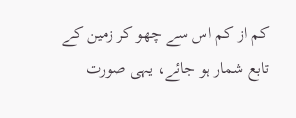کم از کم اس سے چھو کر زمین کے تابع شمار ہو جائے، یہی صورت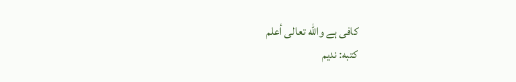کافی ہے والله تعالى أعلم
كتبه: ندیم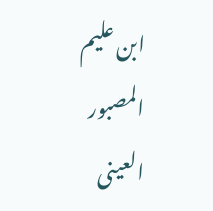ابن علیم المصبور العینی